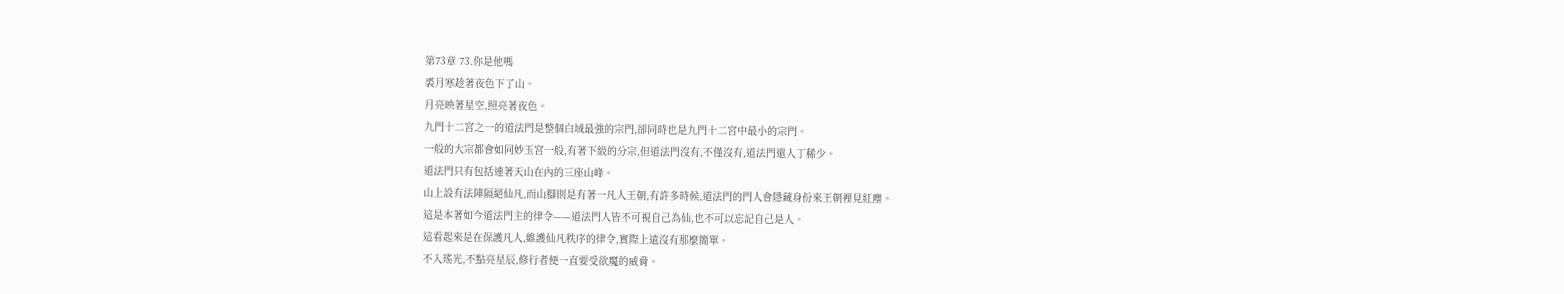第73章 73.你是他嗎
裘月寒趁著夜色下了山。
月亮映著星空,照亮著夜色。
九門十二宮之一的道法門是整個白域最強的宗門,卻同時也是九門十二宮中最小的宗門。
一般的大宗都會如同妙玉宮一般,有著下級的分宗,但道法門沒有,不僅沒有,道法門還人丁稀少。
道法門只有包括連著天山在內的三座山峰。
山上設有法陣隔絕仙凡,而山腳則是有著一凡人王朝,有許多時候,道法門的門人會隱藏身份來王朝裡見紅塵。
這是本著如今道法門主的律令——道法門人皆不可視自己為仙,也不可以忘記自己是人。
這看起來是在保護凡人,維護仙凡秩序的律令,實際上遠沒有那麼簡單。
不入瑤光,不點亮星辰,修行者便一直要受欲魔的威脅。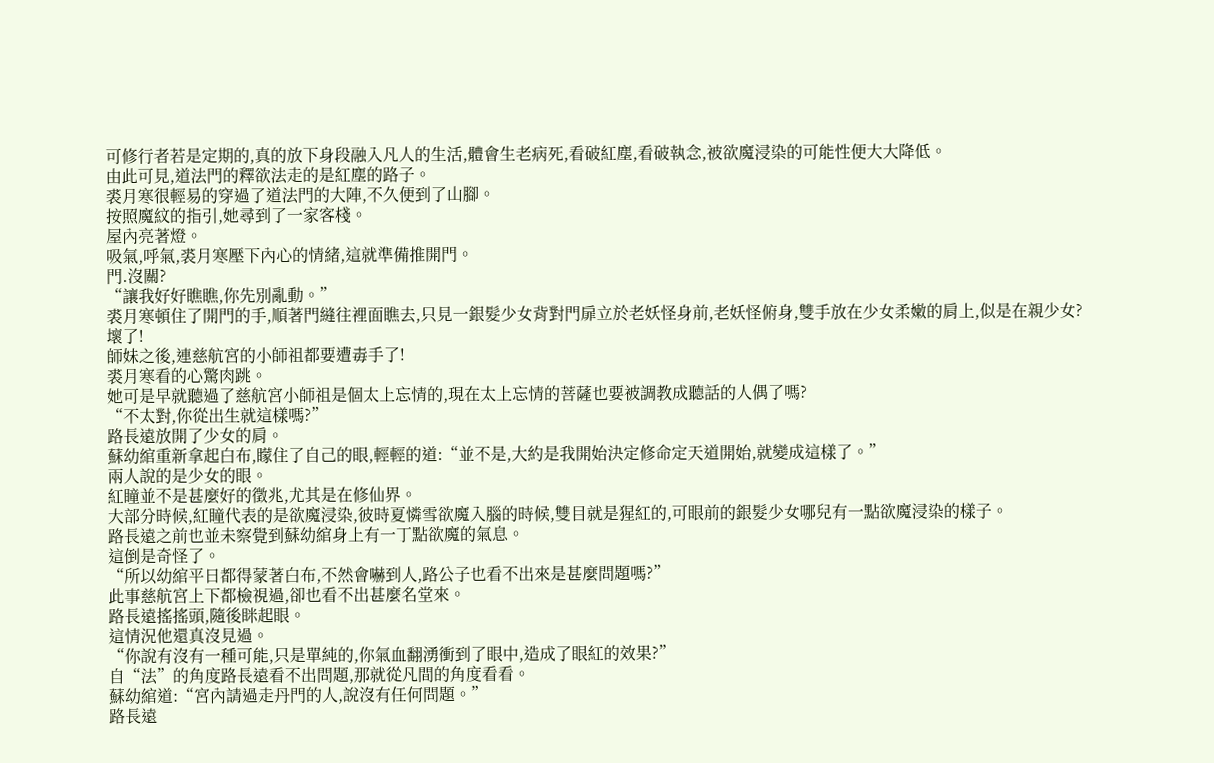可修行者若是定期的,真的放下身段融入凡人的生活,體會生老病死,看破紅塵,看破執念,被欲魔浸染的可能性便大大降低。
由此可見,道法門的釋欲法走的是紅塵的路子。
裘月寒很輕易的穿過了道法門的大陣,不久便到了山腳。
按照魔紋的指引,她尋到了一家客棧。
屋內亮著燈。
吸氣,呼氣,裘月寒壓下內心的情緒,這就準備推開門。
門.沒關?
“讓我好好瞧瞧,你先別亂動。”
裘月寒頓住了開門的手,順著門縫往裡面瞧去,只見一銀髮少女背對門扉立於老妖怪身前,老妖怪俯身,雙手放在少女柔嫩的肩上,似是在親少女?
壞了!
師妹之後,連慈航宮的小師祖都要遭毒手了!
裘月寒看的心驚肉跳。
她可是早就聽過了慈航宮小師祖是個太上忘情的,現在太上忘情的菩薩也要被調教成聽話的人偶了嗎?
“不太對,你從出生就這樣嗎?”
路長遠放開了少女的肩。
蘇幼綰重新拿起白布,矇住了自己的眼,輕輕的道:“並不是,大約是我開始決定修命定天道開始,就變成這樣了。”
兩人說的是少女的眼。
紅瞳並不是甚麼好的徵兆,尤其是在修仙界。
大部分時候,紅瞳代表的是欲魔浸染,彼時夏憐雪欲魔入腦的時候,雙目就是猩紅的,可眼前的銀髮少女哪兒有一點欲魔浸染的樣子。
路長遠之前也並未察覺到蘇幼綰身上有一丁點欲魔的氣息。
這倒是奇怪了。
“所以幼綰平日都得蒙著白布,不然會嚇到人,路公子也看不出來是甚麼問題嗎?”
此事慈航宮上下都檢視過,卻也看不出甚麼名堂來。
路長遠搖搖頭,隨後眯起眼。
這情況他還真沒見過。
“你說有沒有一種可能,只是單純的,你氣血翻湧衝到了眼中,造成了眼紅的效果?”
自“法”的角度路長遠看不出問題,那就從凡間的角度看看。
蘇幼綰道:“宮內請過走丹門的人,說沒有任何問題。”
路長遠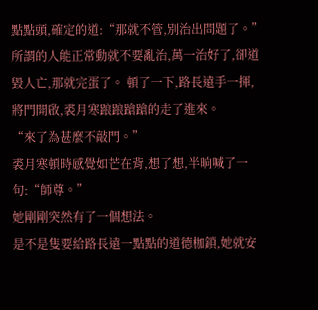點點頭,確定的道:“那就不管,別治出問題了。”
所謂的人能正常動就不要亂治,萬一治好了,卻道毀人亡,那就完蛋了。 頓了一下,路長遠手一揮,將門開啟,裘月寒踉踉蹌蹌的走了進來。
“來了為甚麼不敲門。”
裘月寒頓時感覺如芒在背,想了想,半晌喊了一句:“師尊。”
她剛剛突然有了一個想法。
是不是隻要給路長遠一點點的道德枷鎖,她就安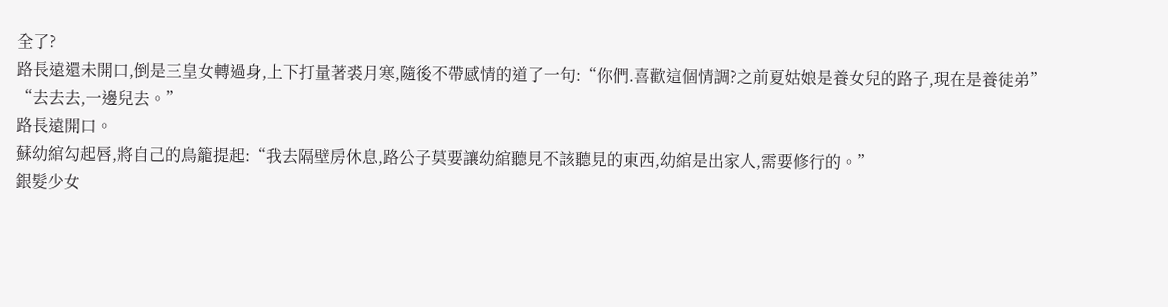全了?
路長遠還未開口,倒是三皇女轉過身,上下打量著裘月寒,隨後不帶感情的道了一句:“你們.喜歡這個情調?之前夏姑娘是養女兒的路子,現在是養徒弟”
“去去去,一邊兒去。”
路長遠開口。
蘇幼綰勾起唇,將自己的鳥籠提起:“我去隔壁房休息,路公子莫要讓幼綰聽見不該聽見的東西,幼綰是出家人,需要修行的。”
銀髮少女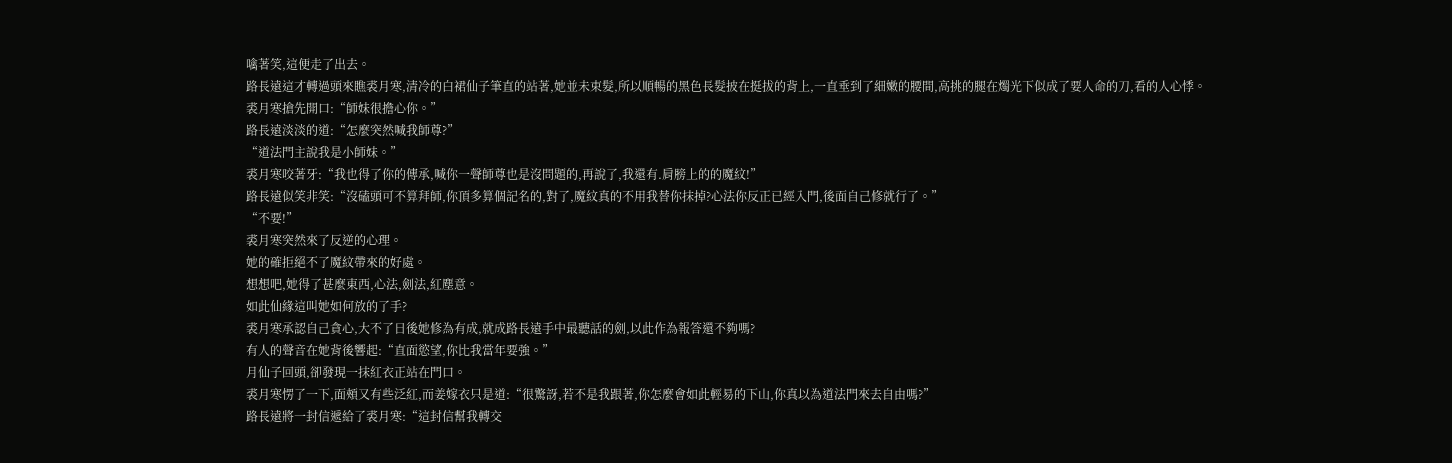噙著笑,這便走了出去。
路長遠這才轉過頭來瞧裘月寒,清冷的白裙仙子筆直的站著,她並未束髮,所以順暢的黑色長髮披在挺拔的背上,一直垂到了細嫩的腰間,高挑的腿在燭光下似成了要人命的刀,看的人心悸。
裘月寒搶先開口:“師妹很擔心你。”
路長遠淡淡的道:“怎麼突然喊我師尊?”
“道法門主說我是小師妹。”
裘月寒咬著牙:“我也得了你的傳承,喊你一聲師尊也是沒問題的,再說了,我還有.肩膀上的的魔紋!”
路長遠似笑非笑:“沒磕頭可不算拜師,你頂多算個記名的,對了,魔紋真的不用我替你抹掉?心法你反正已經入門,後面自己修就行了。”
“不要!”
裘月寒突然來了反逆的心理。
她的確拒絕不了魔紋帶來的好處。
想想吧,她得了甚麼東西,心法,劍法,紅塵意。
如此仙緣這叫她如何放的了手?
裘月寒承認自己貪心,大不了日後她修為有成,就成路長遠手中最聽話的劍,以此作為報答還不夠嗎?
有人的聲音在她背後響起:“直面慾望,你比我當年要強。”
月仙子回頭,卻發現一抹紅衣正站在門口。
裘月寒愣了一下,面頰又有些泛紅,而姜嫁衣只是道:“很驚訝,若不是我跟著,你怎麼會如此輕易的下山,你真以為道法門來去自由嗎?”
路長遠將一封信遞給了裘月寒:“這封信幫我轉交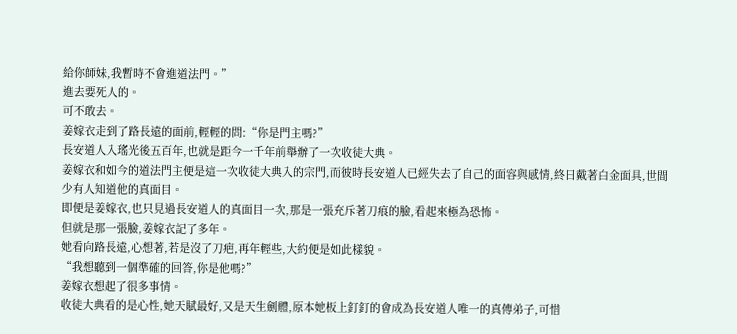給你師妹,我暫時不會進道法門。”
進去要死人的。
可不敢去。
姜嫁衣走到了路長遠的面前,輕輕的問:“你是門主嗎?”
長安道人入瑤光後五百年,也就是距今一千年前舉辦了一次收徒大典。
姜嫁衣和如今的道法門主便是這一次收徒大典入的宗門,而彼時長安道人已經失去了自己的面容與感情,終日戴著白金面具,世間少有人知道他的真面目。
即便是姜嫁衣,也只見過長安道人的真面目一次,那是一張充斥著刀痕的臉,看起來極為恐怖。
但就是那一張臉,姜嫁衣記了多年。
她看向路長遠,心想著,若是沒了刀疤,再年輕些,大約便是如此樣貌。
“我想聽到一個準確的回答,你是他嗎?”
姜嫁衣想起了很多事情。
收徒大典看的是心性,她天賦最好,又是天生劍體,原本她板上釘釘的會成為長安道人唯一的真傳弟子,可惜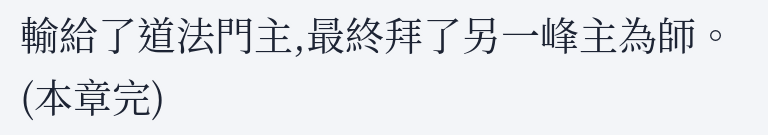輸給了道法門主,最終拜了另一峰主為師。
(本章完)